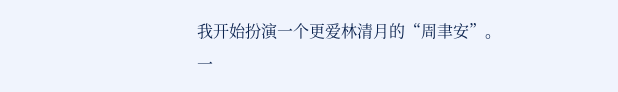我开始扮演一个更爱林清月的“周聿安”。
一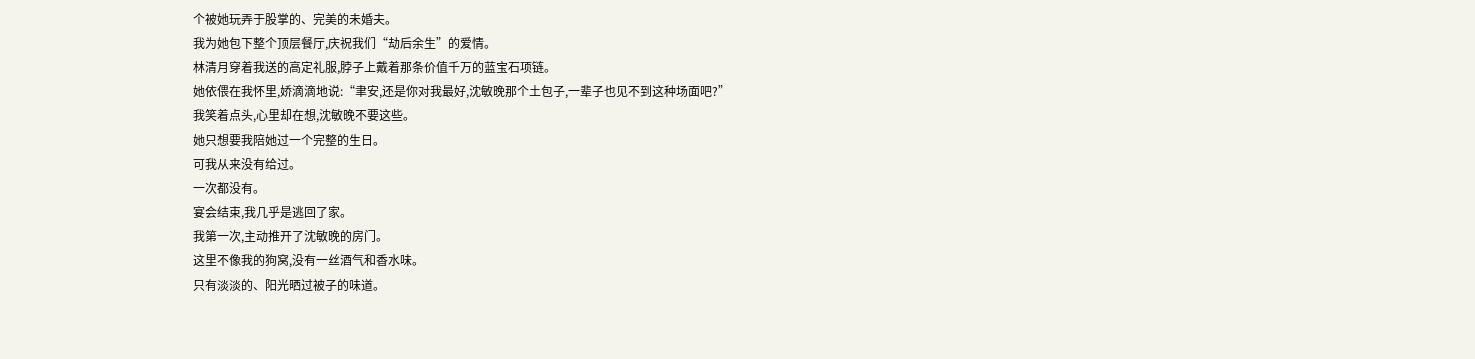个被她玩弄于股掌的、完美的未婚夫。
我为她包下整个顶层餐厅,庆祝我们“劫后余生”的爱情。
林清月穿着我送的高定礼服,脖子上戴着那条价值千万的蓝宝石项链。
她依偎在我怀里,娇滴滴地说:“聿安,还是你对我最好,沈敏晚那个土包子,一辈子也见不到这种场面吧?”
我笑着点头,心里却在想,沈敏晚不要这些。
她只想要我陪她过一个完整的生日。
可我从来没有给过。
一次都没有。
宴会结束,我几乎是逃回了家。
我第一次,主动推开了沈敏晚的房门。
这里不像我的狗窝,没有一丝酒气和香水味。
只有淡淡的、阳光晒过被子的味道。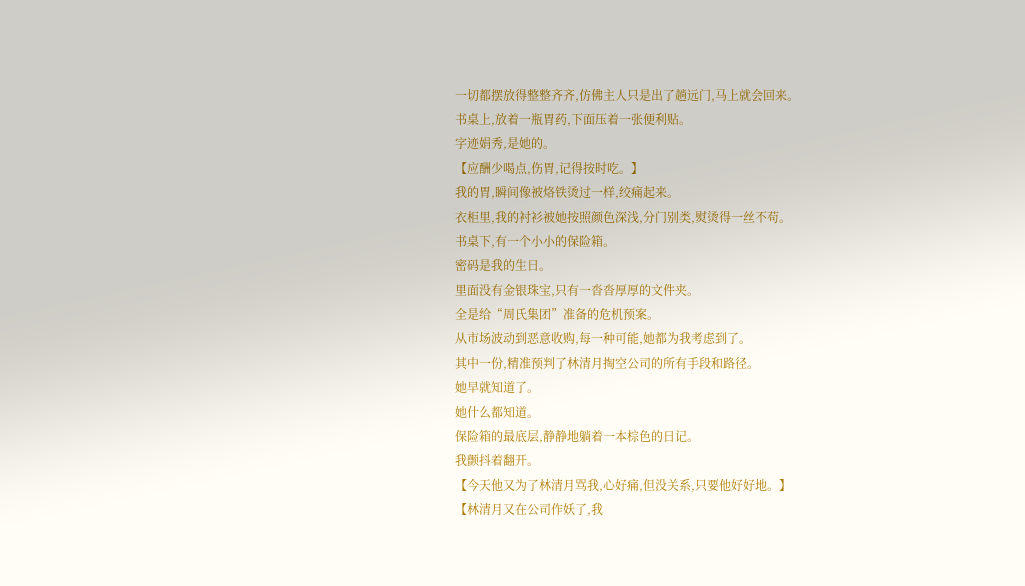一切都摆放得整整齐齐,仿佛主人只是出了趟远门,马上就会回来。
书桌上,放着一瓶胃药,下面压着一张便利贴。
字迹娟秀,是她的。
【应酬少喝点,伤胃,记得按时吃。】
我的胃,瞬间像被烙铁烫过一样,绞痛起来。
衣柜里,我的衬衫被她按照颜色深浅,分门别类,熨烫得一丝不苟。
书桌下,有一个小小的保险箱。
密码是我的生日。
里面没有金银珠宝,只有一沓沓厚厚的文件夹。
全是给“周氏集团”准备的危机预案。
从市场波动到恶意收购,每一种可能,她都为我考虑到了。
其中一份,精准预判了林清月掏空公司的所有手段和路径。
她早就知道了。
她什么都知道。
保险箱的最底层,静静地躺着一本棕色的日记。
我颤抖着翻开。
【今天他又为了林清月骂我,心好痛,但没关系,只要他好好地。】
【林清月又在公司作妖了,我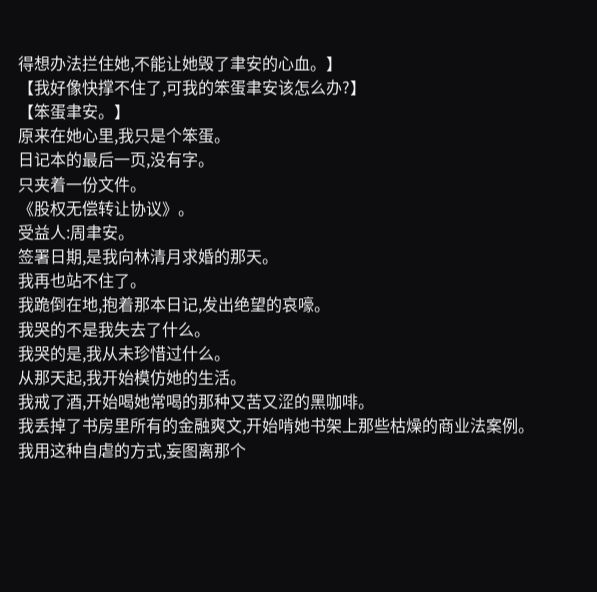得想办法拦住她,不能让她毁了聿安的心血。】
【我好像快撑不住了,可我的笨蛋聿安该怎么办?】
【笨蛋聿安。】
原来在她心里,我只是个笨蛋。
日记本的最后一页,没有字。
只夹着一份文件。
《股权无偿转让协议》。
受益人:周聿安。
签署日期,是我向林清月求婚的那天。
我再也站不住了。
我跪倒在地,抱着那本日记,发出绝望的哀嚎。
我哭的不是我失去了什么。
我哭的是,我从未珍惜过什么。
从那天起,我开始模仿她的生活。
我戒了酒,开始喝她常喝的那种又苦又涩的黑咖啡。
我丢掉了书房里所有的金融爽文,开始啃她书架上那些枯燥的商业法案例。
我用这种自虐的方式,妄图离那个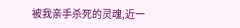被我亲手杀死的灵魂,近一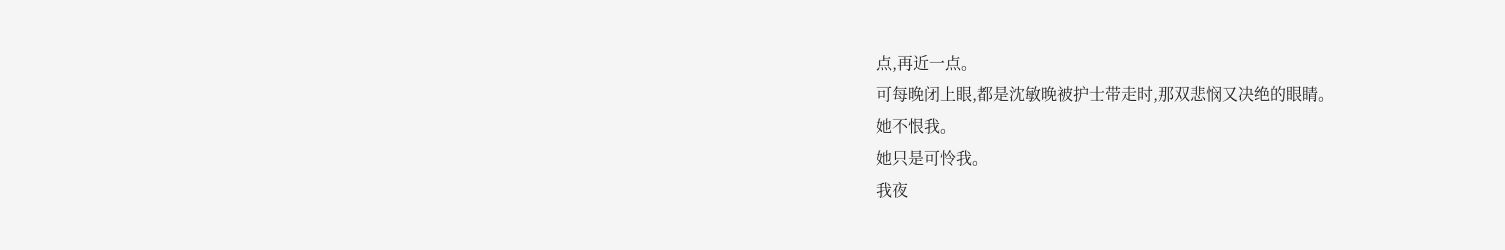点,再近一点。
可每晚闭上眼,都是沈敏晚被护士带走时,那双悲悯又决绝的眼睛。
她不恨我。
她只是可怜我。
我夜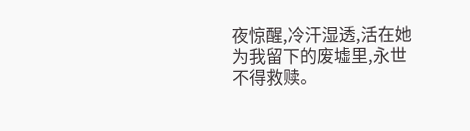夜惊醒,冷汗湿透,活在她为我留下的废墟里,永世不得救赎。